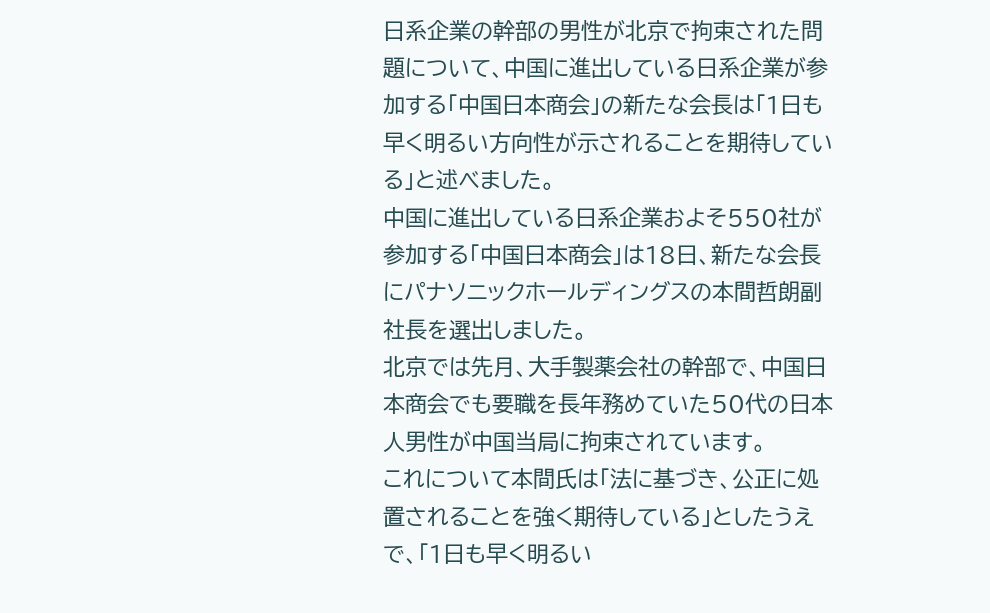日系企業の幹部の男性が北京で拘束された問題について、中国に進出している日系企業が参加する「中国日本商会」の新たな会長は「1日も早く明るい方向性が示されることを期待している」と述べました。
中国に進出している日系企業およそ550社が参加する「中国日本商会」は18日、新たな会長にパナソニックホールディングスの本間哲朗副社長を選出しました。
北京では先月、大手製薬会社の幹部で、中国日本商会でも要職を長年務めていた50代の日本人男性が中国当局に拘束されています。
これについて本間氏は「法に基づき、公正に処置されることを強く期待している」としたうえで、「1日も早く明るい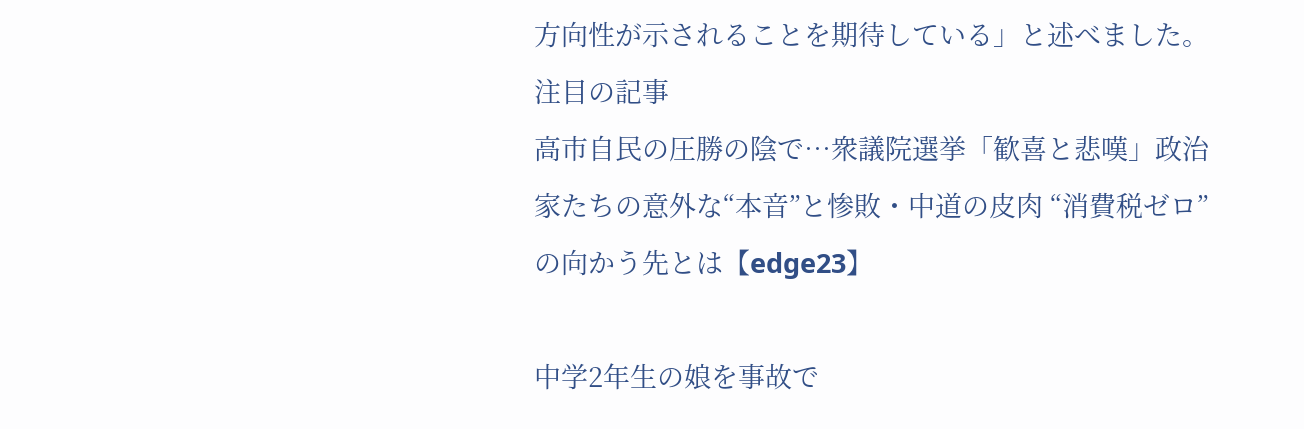方向性が示されることを期待している」と述べました。
注目の記事
高市自民の圧勝の陰で…衆議院選挙「歓喜と悲嘆」政治家たちの意外な“本音”と惨敗・中道の皮肉 “消費税ゼロ”の向かう先とは【edge23】

中学2年生の娘を事故で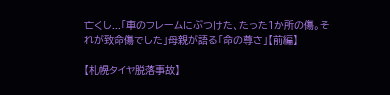亡くし...「車のフレームにぶつけた、たった1か所の傷。それが致命傷でした」母親が語る「命の尊さ」【前編】

【札幌タイヤ脱落事故】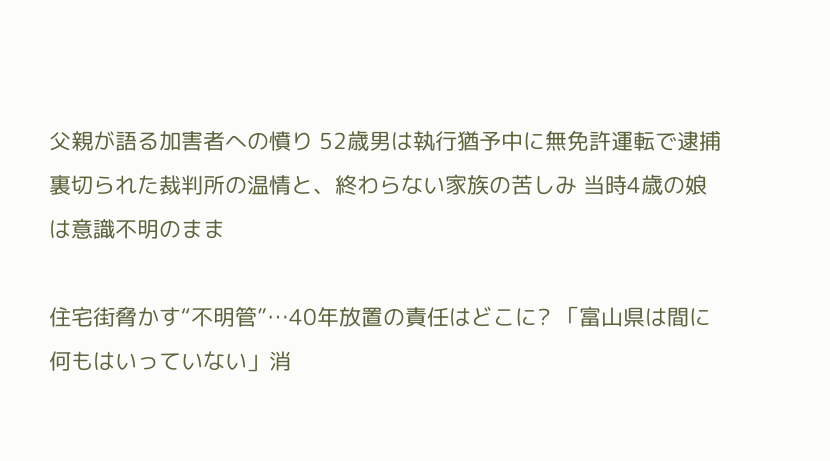父親が語る加害者への憤り 52歳男は執行猶予中に無免許運転で逮捕 裏切られた裁判所の温情と、終わらない家族の苦しみ 当時4歳の娘は意識不明のまま

住宅街脅かす“不明管”…40年放置の責任はどこに? 「富山県は間に何もはいっていない」消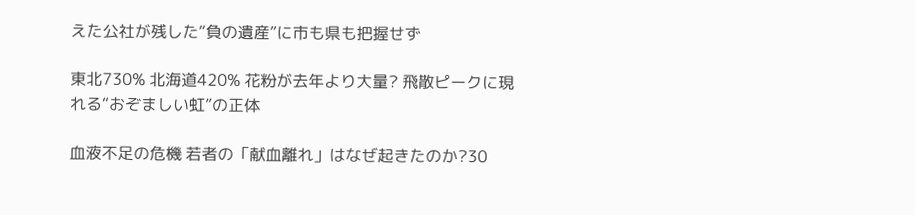えた公社が残した“負の遺産”に市も県も把握せず

東北730% 北海道420% 花粉が去年より大量? 飛散ピークに現れる“おぞましい虹”の正体

血液不足の危機 若者の「献血離れ」はなぜ起きたのか?30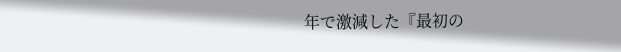年で激減した『最初の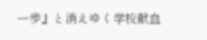一歩』と消えゆく学校献血